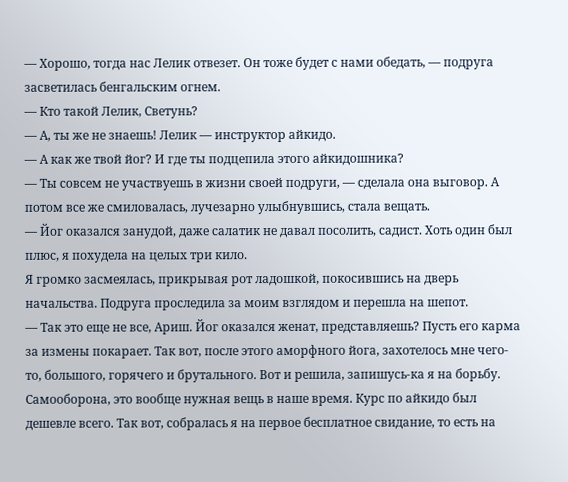— Хорошо, тогда нас Лелик отвезет. Он тоже будет с нами обедать, — подруга засветилась бенгальским огнем.
— Кто такой Лелик, Светунь?
— А, ты же не знаешь! Лелик — инструктор айкидо.
— А как же твой йог? И где ты подцепила этого айкидошника?
— Ты совсем не участвуешь в жизни своей подруги, — сделала она выговор. А потом все же смиловалась, лучезарно улыбнувшись, стала вещать.
— Йог оказался занудой, даже салатик не давал посолить, садист. Хоть один был плюс, я похудела на целых три кило.
Я громко засмеялась, прикрывая рот ладошкой, покосившись на дверь начальства. Подруга проследила за моим взглядом и перешла на шепот.
— Так это еще не все, Ариш. Йог оказался женат, представляешь? Пусть его карма за измены покарает. Так вот, после этого аморфного йога, захотелось мне чего-то, большого, горячего и брутального. Вот и решила, запишусь-ка я на борьбу. Самооборона, это вообще нужная вещь в наше время. Курс по айкидо был дешевле всего. Так вот, собралась я на первое бесплатное свидание, то есть на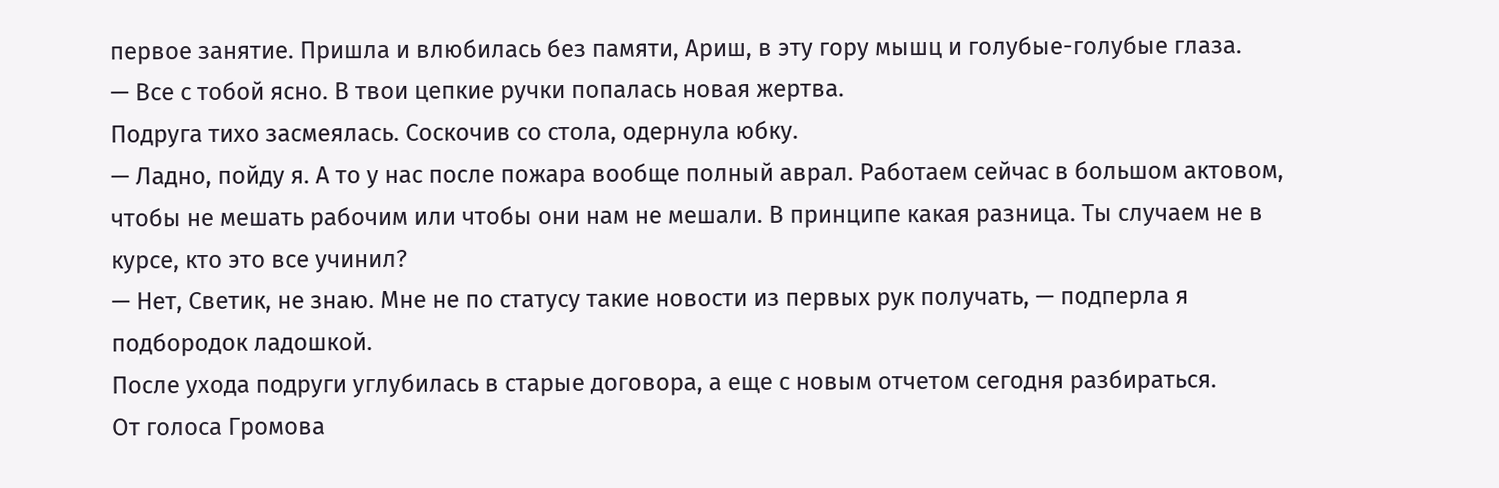первое занятие. Пришла и влюбилась без памяти, Ариш, в эту гору мышц и голубые-голубые глаза.
— Все с тобой ясно. В твои цепкие ручки попалась новая жертва.
Подруга тихо засмеялась. Соскочив со стола, одернула юбку.
— Ладно, пойду я. А то у нас после пожара вообще полный аврал. Работаем сейчас в большом актовом, чтобы не мешать рабочим или чтобы они нам не мешали. В принципе какая разница. Ты случаем не в курсе, кто это все учинил?
— Нет, Светик, не знаю. Мне не по статусу такие новости из первых рук получать, — подперла я подбородок ладошкой.
После ухода подруги углубилась в старые договора, а еще с новым отчетом сегодня разбираться.
От голоса Громова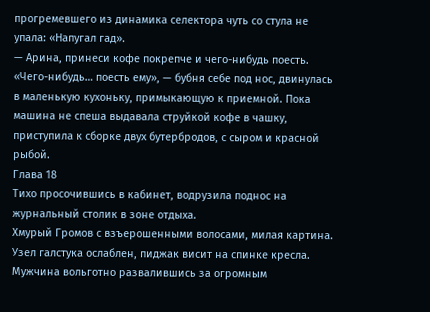прогремевшего из динамика селектора чуть со стула не упала: «Напугал гад».
— Арина, принеси кофе покрепче и чего-нибудь поесть.
«Чего-нибудь… поесть ему», — бубня себе под нос, двинулась в маленькую кухоньку, примыкающую к приемной. Пока машина не спеша выдавала струйкой кофе в чашку, приступила к сборке двух бутербродов, с сыром и красной рыбой.
Глава 18
Тихо просочившись в кабинет, водрузила поднос на журнальный столик в зоне отдыха.
Хмурый Громов с взъерошенными волосами, милая картина. Узел галстука ослаблен, пиджак висит на спинке кресла. Мужчина вольготно развалившись за огромным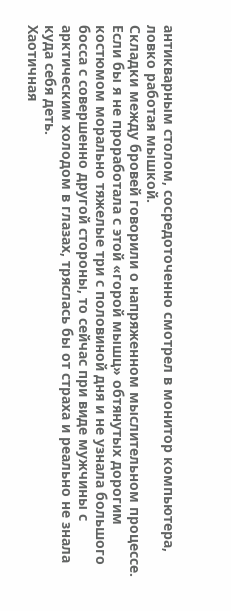антикварным столом, сосредоточенно смотрел в монитор компьютера, ловко работая мышкой.
Складки между бровей говорили о напряженном мыслительном процессе.
Если бы я не проработала с этой «горой мышц» обтянутых дорогим костюмом морально тяжелые три с половиной дня и не узнала большого босса с совершенно другой стороны, то сейчас при виде мужчины с арктическим холодом в глазах, тряслась бы от страха и реально не знала куда себя деть.
Хаотичная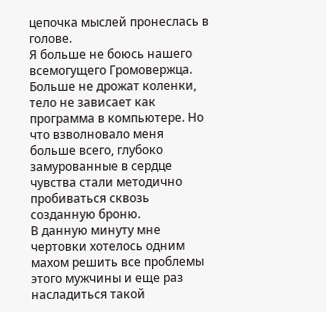цепочка мыслей пронеслась в голове.
Я больше не боюсь нашего всемогущего Громовержца.
Больше не дрожат коленки, тело не зависает как программа в компьютере. Но что взволновало меня больше всего, глубоко замурованные в сердце чувства стали методично пробиваться сквозь созданную броню.
В данную минуту мне чертовки хотелось одним махом решить все проблемы этого мужчины и еще раз насладиться такой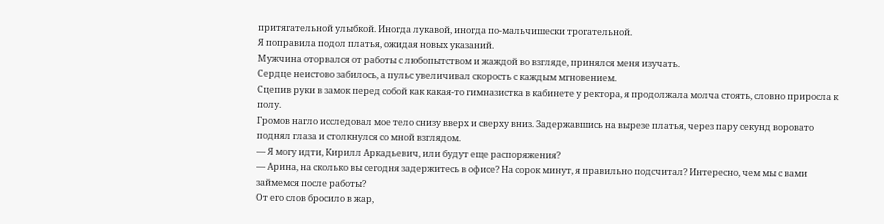притягательной улыбкой. Иногда лукавой, иногда по-мальчишески трогательной.
Я поправила подол платья, ожидая новых указаний.
Мужчина оторвался от работы с любопытством и жаждой во взгляде, принялся меня изучать.
Сердце неистово забилось, а пульс увеличивал скорость с каждым мгновением.
Сцепив руки в замок перед собой как какая-то гимназистка в кабинете у ректора, я продолжала молча стоять, словно приросла к полу.
Громов нагло исследовал мое тело снизу вверх и сверху вниз. Задержавшись на вырезе платья, через пару секунд воровато поднял глаза и столкнулся со мной взглядом.
— Я могу идти, Кирилл Аркадьевич, или будут еще распоряжения?
— Арина, на сколько вы сегодня задержитесь в офисе? На сорок минут, я правильно подсчитал? Интересно, чем мы с вами займемся после работы?
От его слов бросило в жар,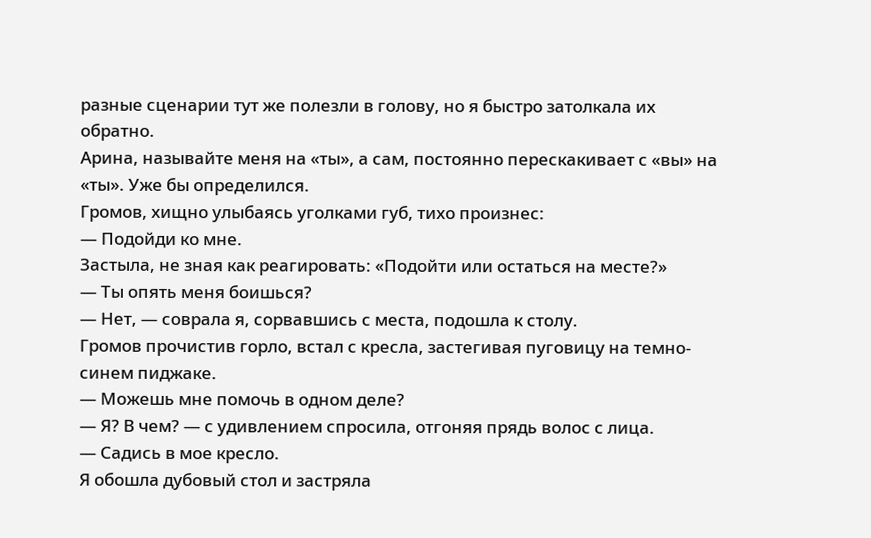разные сценарии тут же полезли в голову, но я быстро затолкала их обратно.
Арина, называйте меня на «ты», а сам, постоянно перескакивает с «вы» на «ты». Уже бы определился.
Громов, хищно улыбаясь уголками губ, тихо произнес:
— Подойди ко мне.
Застыла, не зная как реагировать: «Подойти или остаться на месте?»
— Ты опять меня боишься?
— Нет, — соврала я, сорвавшись с места, подошла к столу.
Громов прочистив горло, встал с кресла, застегивая пуговицу на темно-синем пиджаке.
— Можешь мне помочь в одном деле?
— Я? В чем? — с удивлением спросила, отгоняя прядь волос с лица.
— Садись в мое кресло.
Я обошла дубовый стол и застряла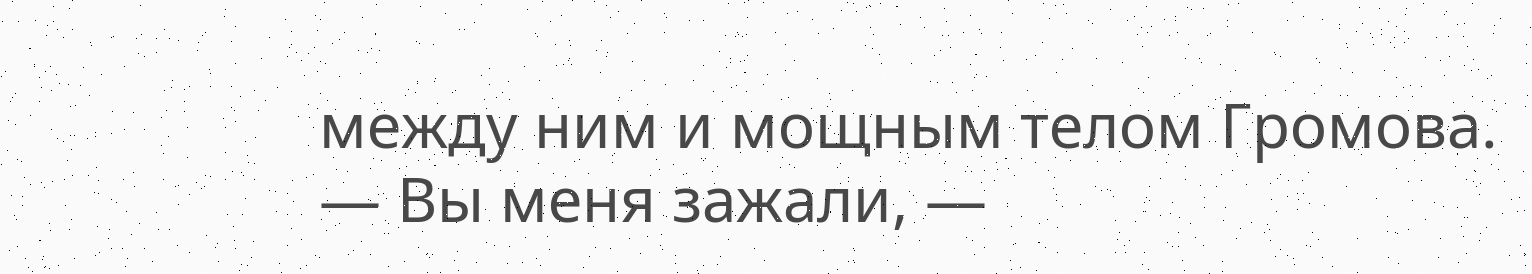между ним и мощным телом Громова.
— Вы меня зажали, —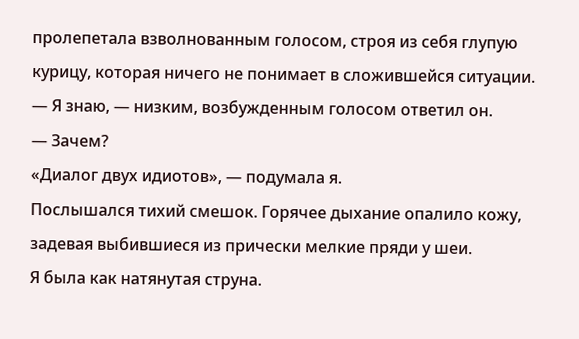пролепетала взволнованным голосом, строя из себя глупую курицу, которая ничего не понимает в сложившейся ситуации.
— Я знаю, — низким, возбужденным голосом ответил он.
— Зачем?
«Диалог двух идиотов», — подумала я.
Послышался тихий смешок. Горячее дыхание опалило кожу, задевая выбившиеся из прически мелкие пряди у шеи.
Я была как натянутая струна.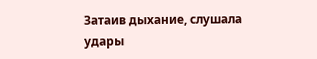Затаив дыхание, слушала удары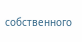собственного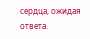сердца, ожидая ответа.